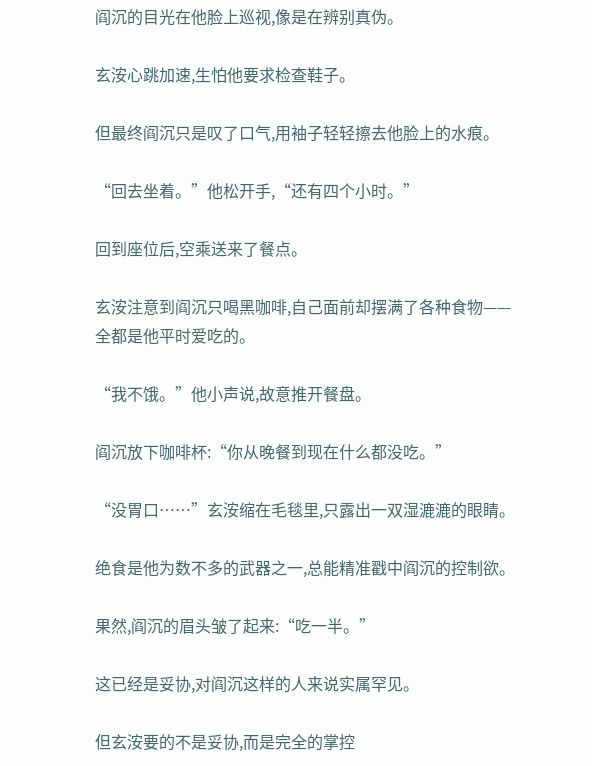阎沉的目光在他脸上巡视,像是在辨别真伪。

玄洝心跳加速,生怕他要求检查鞋子。

但最终阎沉只是叹了口气,用袖子轻轻擦去他脸上的水痕。

“回去坐着。”他松开手,“还有四个小时。”

回到座位后,空乘送来了餐点。

玄洝注意到阎沉只喝黑咖啡,自己面前却摆满了各种食物——全都是他平时爱吃的。

“我不饿。”他小声说,故意推开餐盘。

阎沉放下咖啡杯:“你从晚餐到现在什么都没吃。”

“没胃口……”玄洝缩在毛毯里,只露出一双湿漉漉的眼睛。

绝食是他为数不多的武器之一,总能精准戳中阎沉的控制欲。

果然,阎沉的眉头皱了起来:“吃一半。”

这已经是妥协,对阎沉这样的人来说实属罕见。

但玄洝要的不是妥协,而是完全的掌控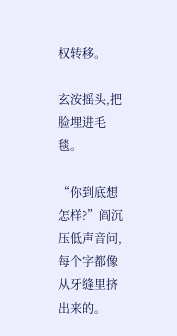权转移。

玄洝摇头,把脸埋进毛毯。

“你到底想怎样?”阎沉压低声音问,每个字都像从牙缝里挤出来的。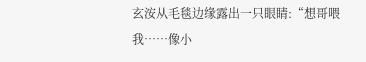玄洝从毛毯边缘露出一只眼睛:“想哥喂我……像小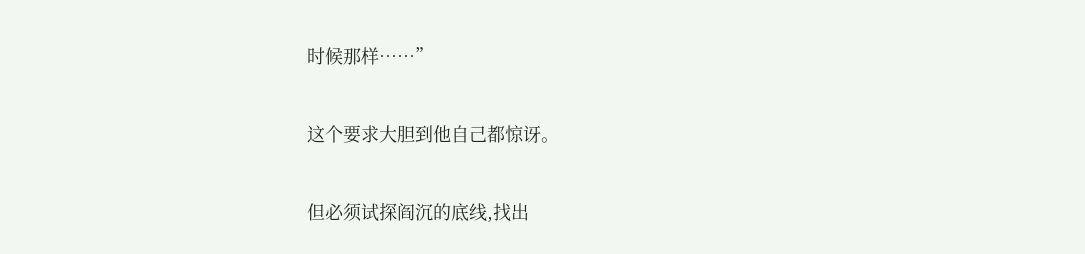时候那样……”

这个要求大胆到他自己都惊讶。

但必须试探阎沉的底线,找出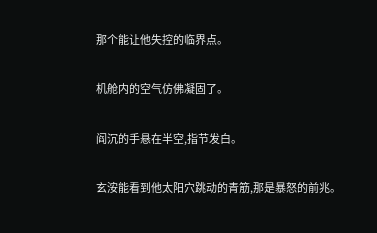那个能让他失控的临界点。

机舱内的空气仿佛凝固了。

阎沉的手悬在半空,指节发白。

玄洝能看到他太阳穴跳动的青筋,那是暴怒的前兆。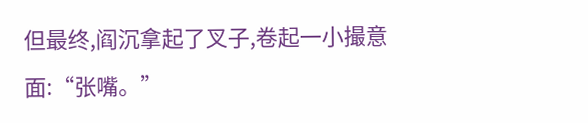但最终,阎沉拿起了叉子,卷起一小撮意面:“张嘴。”